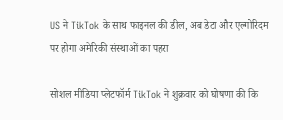US ने TikTok के साथ फाइनल की डील, अब डेटा और एल्गोरिदम पर होगा अमेरिकी संस्थाओं का पहरा

सोशल मीडिया प्लेटफॉर्म TikTok ने शुक्रवार को घोषणा की कि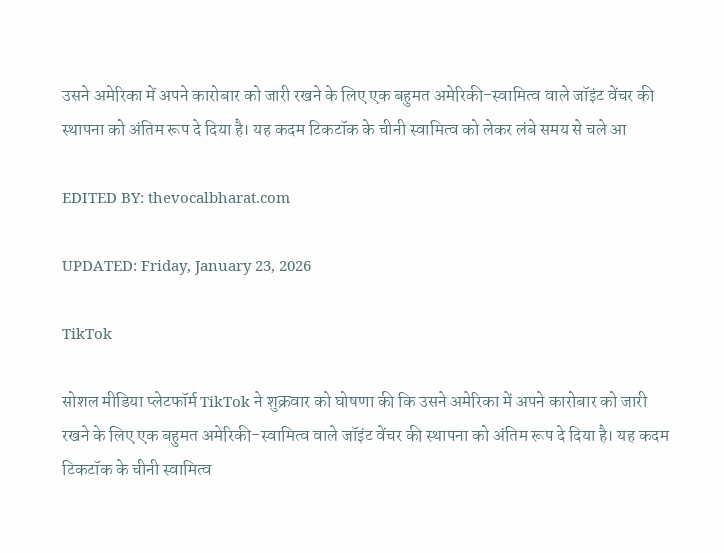उसने अमेरिका में अपने कारोबार को जारी रखने के लिए एक बहुमत अमेरिकी-स्वामित्व वाले जॉइंट वेंचर की स्थापना को अंतिम रूप दे दिया है। यह कदम टिकटॉक के चीनी स्वामित्व को लेकर लंबे समय से चले आ

EDITED BY: thevocalbharat.com

UPDATED: Friday, January 23, 2026

TikTok

सोशल मीडिया प्लेटफॉर्म TikTok ने शुक्रवार को घोषणा की कि उसने अमेरिका में अपने कारोबार को जारी रखने के लिए एक बहुमत अमेरिकी-स्वामित्व वाले जॉइंट वेंचर की स्थापना को अंतिम रूप दे दिया है। यह कदम टिकटॉक के चीनी स्वामित्व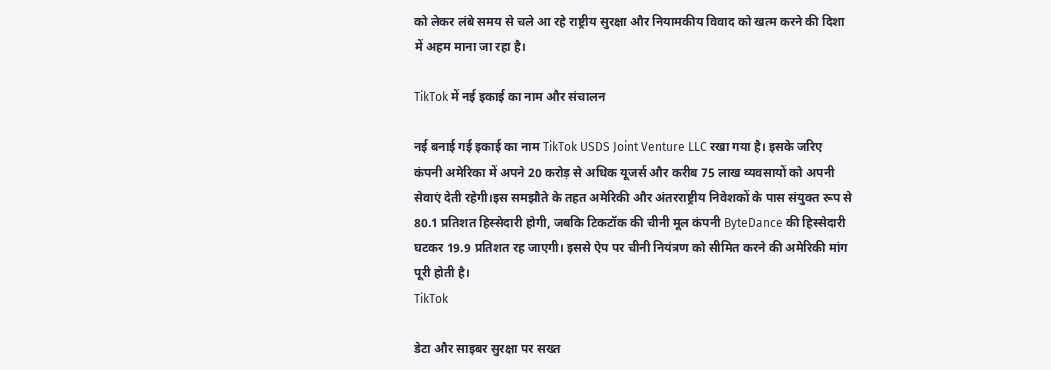को लेकर लंबे समय से चले आ रहे राष्ट्रीय सुरक्षा और नियामकीय विवाद को खत्म करने की दिशा में अहम माना जा रहा है।

TikTok में नई इकाई का नाम और संचालन

नई बनाई गई इकाई का नाम TikTok USDS Joint Venture LLC रखा गया है। इसके जरिए कंपनी अमेरिका में अपने 20 करोड़ से अधिक यूजर्स और करीब 75 लाख व्यवसायों को अपनी सेवाएं देती रहेगी।इस समझौते के तहत अमेरिकी और अंतरराष्ट्रीय निवेशकों के पास संयुक्त रूप से 80.1 प्रतिशत हिस्सेदारी होगी, जबकि टिकटॉक की चीनी मूल कंपनी ByteDance की हिस्सेदारी घटकर 19.9 प्रतिशत रह जाएगी। इससे ऐप पर चीनी नियंत्रण को सीमित करने की अमेरिकी मांग पूरी होती है।
TikTok

डेटा और साइबर सुरक्षा पर सख्त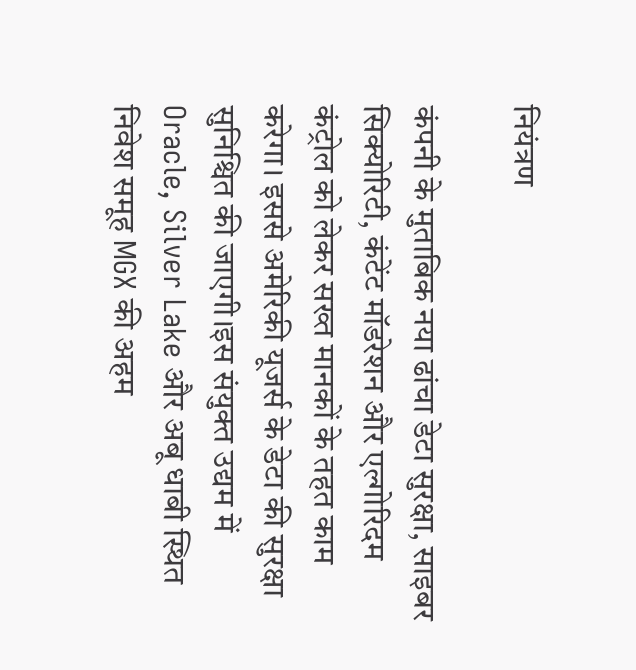नियंत्रण

कंपनी के मुताबिक नया ढांचा डेटा सुरक्षा, साइबर सिक्योरिटी, कंटेंट मॉडरेशन और एल्गोरिदम कंट्रोल को लेकर सख्त मानकों के तहत काम करेगा। इससे अमेरिकी यूजर्स के डेटा की सुरक्षा सुनिश्चित की जाएगी।इस संयुक्त उद्यम में Oracle, Silver Lake और अबू धाबी स्थित निवेश समूह MGX की अहम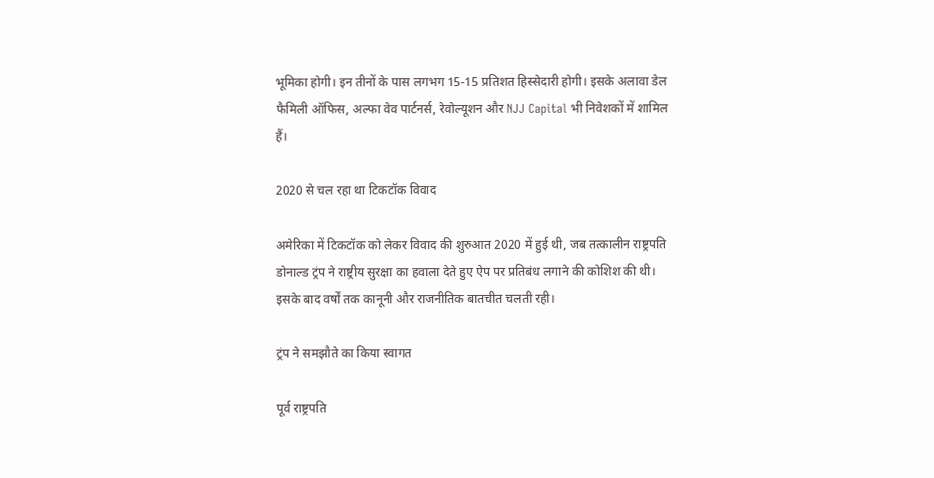भूमिका होगी। इन तीनों के पास लगभग 15-15 प्रतिशत हिस्सेदारी होगी। इसके अलावा डेल फैमिली ऑफिस, अल्फा वेव पार्टनर्स, रेवोल्यूशन और NJJ Capital भी निवेशकों में शामिल हैं।

2020 से चल रहा था टिकटॉक विवाद

अमेरिका में टिकटॉक को लेकर विवाद की शुरुआत 2020 में हुई थी, जब तत्कालीन राष्ट्रपति डोनाल्ड ट्रंप ने राष्ट्रीय सुरक्षा का हवाला देते हुए ऐप पर प्रतिबंध लगाने की कोशिश की थी। इसके बाद वर्षों तक कानूनी और राजनीतिक बातचीत चलती रही।

ट्रंप ने समझौते का किया स्वागत

पूर्व राष्ट्रपति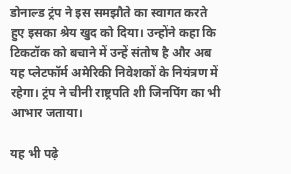डोनाल्ड ट्रंप ने इस समझौते का स्वागत करते हुए इसका श्रेय खुद को दिया। उन्होंने कहा कि टिकटॉक को बचाने में उन्हें संतोष है और अब यह प्लेटफॉर्म अमेरिकी निवेशकों के नियंत्रण में रहेगा। ट्रंप ने चीनी राष्ट्रपति शी जिनपिंग का भी आभार जताया।

यह भी पढ़े